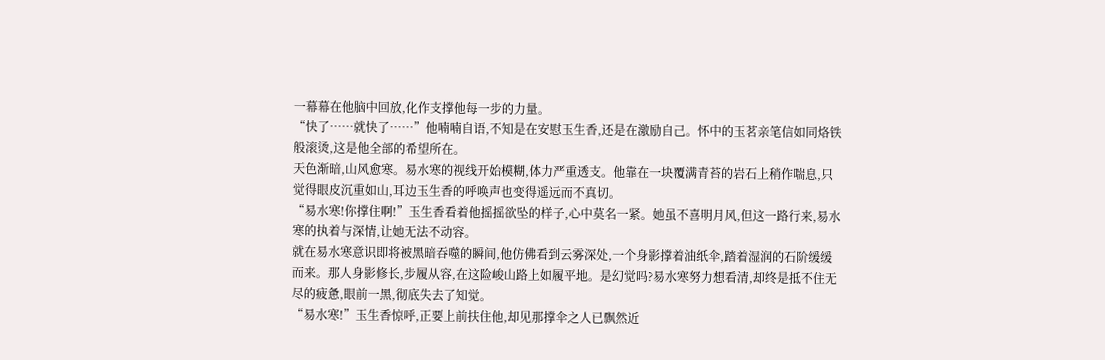一幕幕在他脑中回放,化作支撑他每一步的力量。
“快了……就快了……”他喃喃自语,不知是在安慰玉生香,还是在激励自己。怀中的玉茗亲笔信如同烙铁般滚烫,这是他全部的希望所在。
天色渐暗,山风愈寒。易水寒的视线开始模糊,体力严重透支。他靠在一块覆满青苔的岩石上稍作喘息,只觉得眼皮沉重如山,耳边玉生香的呼唤声也变得遥远而不真切。
“易水寒!你撑住啊!”玉生香看着他摇摇欲坠的样子,心中莫名一紧。她虽不喜明月风,但这一路行来,易水寒的执着与深情,让她无法不动容。
就在易水寒意识即将被黑暗吞噬的瞬间,他仿佛看到云雾深处,一个身影撑着油纸伞,踏着湿润的石阶缓缓而来。那人身影修长,步履从容,在这险峻山路上如履平地。是幻觉吗?易水寒努力想看清,却终是抵不住无尽的疲惫,眼前一黑,彻底失去了知觉。
“易水寒!”玉生香惊呼,正要上前扶住他,却见那撑伞之人已飘然近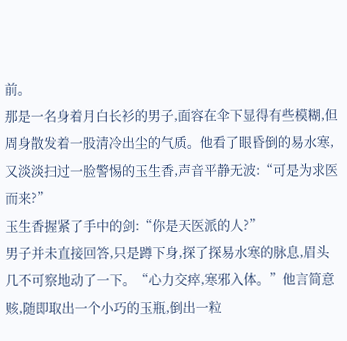前。
那是一名身着月白长衫的男子,面容在伞下显得有些模糊,但周身散发着一股清冷出尘的气质。他看了眼昏倒的易水寒,又淡淡扫过一脸警惕的玉生香,声音平静无波:“可是为求医而来?”
玉生香握紧了手中的剑:“你是天医派的人?”
男子并未直接回答,只是蹲下身,探了探易水寒的脉息,眉头几不可察地动了一下。“心力交瘁,寒邪入体。”他言简意赅,随即取出一个小巧的玉瓶,倒出一粒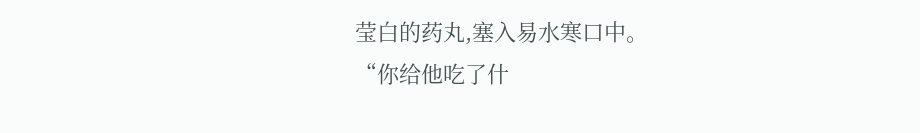莹白的药丸,塞入易水寒口中。
“你给他吃了什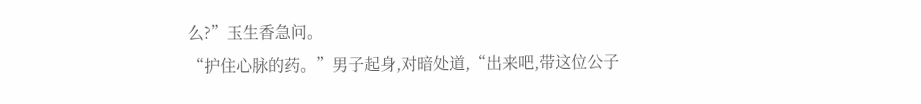么?”玉生香急问。
“护住心脉的药。”男子起身,对暗处道,“出来吧,带这位公子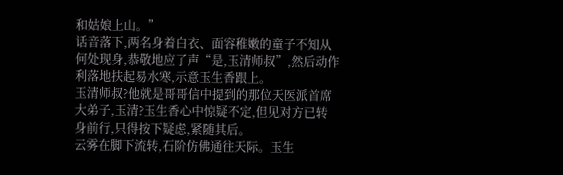和姑娘上山。”
话音落下,两名身着白衣、面容稚嫩的童子不知从何处现身,恭敬地应了声“是,玉清师叔”,然后动作利落地扶起易水寒,示意玉生香跟上。
玉清师叔?他就是哥哥信中提到的那位天医派首席大弟子,玉清?玉生香心中惊疑不定,但见对方已转身前行,只得按下疑虑,紧随其后。
云雾在脚下流转,石阶仿佛通往天际。玉生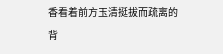香看着前方玉清挺拔而疏离的背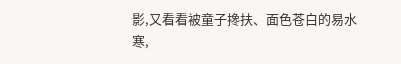影,又看看被童子搀扶、面色苍白的易水寒,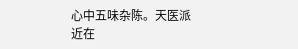心中五味杂陈。天医派近在